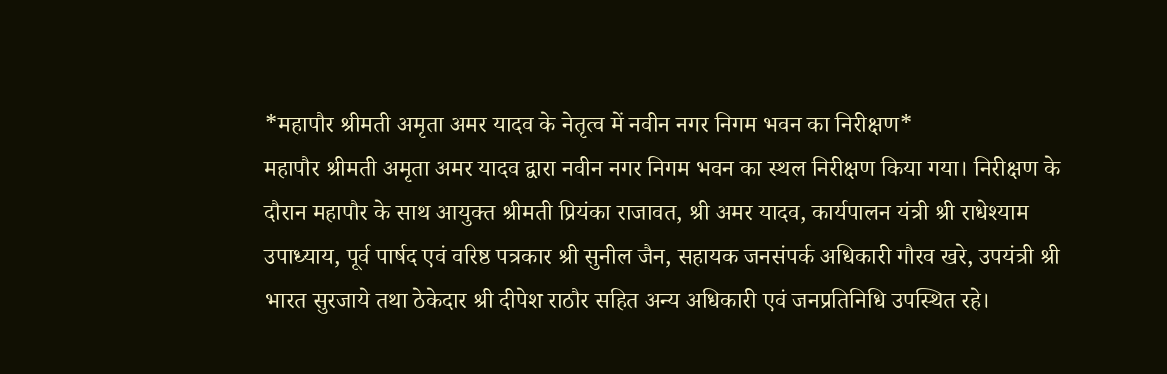*महापौर श्रीमती अमृता अमर यादव के नेतृत्व में नवीन नगर निगम भवन का निरीक्षण*
महापौर श्रीमती अमृता अमर यादव द्वारा नवीन नगर निगम भवन का स्थल निरीक्षण किया गया। निरीक्षण के दौरान महापौर के साथ आयुक्त श्रीमती प्रियंका राजावत, श्री अमर यादव, कार्यपालन यंत्री श्री राधेश्याम उपाध्याय, पूर्व पार्षद एवं वरिष्ठ पत्रकार श्री सुनील जैन, सहायक जनसंपर्क अधिकारी गौरव खरे, उपयंत्री श्री भारत सुरजाये तथा ठेकेदार श्री दीपेश राठौर सहित अन्य अधिकारी एवं जनप्रतिनिधि उपस्थित रहे।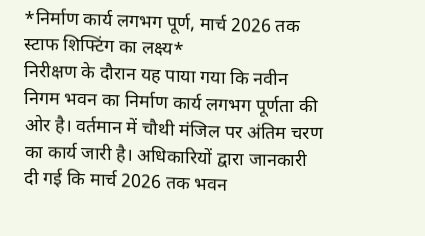*निर्माण कार्य लगभग पूर्ण, मार्च 2026 तक स्टाफ शिफ्टिंग का लक्ष्य*
निरीक्षण के दौरान यह पाया गया कि नवीन निगम भवन का निर्माण कार्य लगभग पूर्णता की ओर है। वर्तमान में चौथी मंजिल पर अंतिम चरण का कार्य जारी है। अधिकारियों द्वारा जानकारी दी गई कि मार्च 2026 तक भवन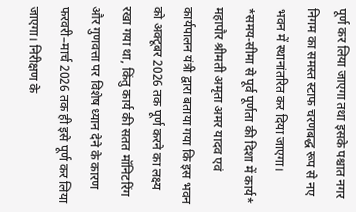पूर्ण कर लिया जाएगा तथा इसके पश्चात नगर निगम का समस्त स्टाफ चरणबद्ध रूप से नए भवन में स्थानांतरित कर दिया जाएगा।
*समय-सीमा से पूर्व पूर्णता की दिशा में कार्य*
महापौर श्रीमती अमृता अमर यादव एवं कार्यपालन यंत्री द्वारा बताया गया कि इस भवन को अक्टूबर 2026 तक पूर्ण करने का लक्ष्य रखा गया था, किंतु कार्य की सतत मॉनिटरिंग और गुणवत्ता पर विशेष ध्यान देने के कारण फरवरी–मार्च 2026 तक ही इसे पूर्ण कर लिया जाएगा। निरीक्षण के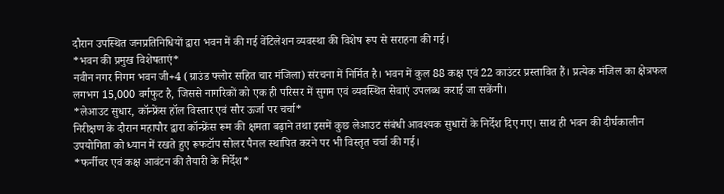दौरान उपस्थित जनप्रतिनिधियों द्वारा भवन में की गई वेंटिलेशन व्यवस्था की विशेष रूप से सराहना की गई।
*भवन की प्रमुख विशेषताएं*
नवीन नगर निगम भवन जी+4 (ग्राउंड फ्लोर सहित चार मंजिला) संरचना में निर्मित है। भवन में कुल 88 कक्ष एवं 22 काउंटर प्रस्तावित हैं। प्रत्येक मंजिल का क्षेत्रफल लगभग 15,000 वर्गफुट है, जिससे नागरिकों को एक ही परिसर में सुगम एवं व्यवस्थित सेवाएं उपलब्ध कराई जा सकेंगी।
*लेआउट सुधार, कॉन्फ्रेंस हॉल विस्तार एवं सौर ऊर्जा पर चर्चा*
निरीक्षण के दौरान महापौर द्वारा कॉन्फ्रेंस रूम की क्षमता बढ़ाने तथा इसमें कुछ लेआउट संबंधी आवश्यक सुधारों के निर्देश दिए गए। साथ ही भवन की दीर्घकालीन उपयोगिता को ध्यान में रखते हुए रूफटॉप सोलर पैनल स्थापित करने पर भी विस्तृत चर्चा की गई।
*फर्नीचर एवं कक्ष आवंटन की तैयारी के निर्देश*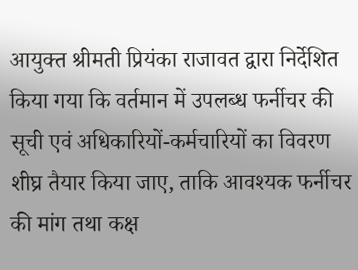आयुक्त श्रीमती प्रियंका राजावत द्वारा निर्देशित किया गया कि वर्तमान में उपलब्ध फर्नीचर की सूची एवं अधिकारियों-कर्मचारियों का विवरण शीघ्र तैयार किया जाए, ताकि आवश्यक फर्नीचर की मांग तथा कक्ष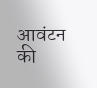आवंटन की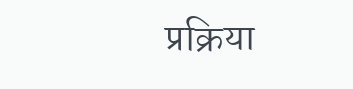प्रक्रिया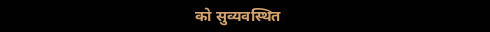को सुव्यवस्थित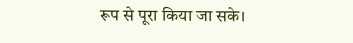रूप से पूरा किया जा सके।